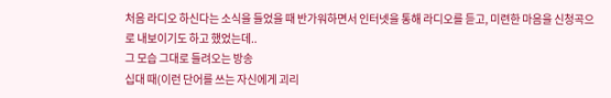처음 라디오 하신다는 소식을 들었을 때 반가워하면서 인터넷을 통해 라디오를 듣고, 미련한 마음을 신청곡으로 내보이기도 하고 했었는데..
그 모습 그대로 들려오는 방송
십대 때(이런 단어를 쓰는 자신에게 괴리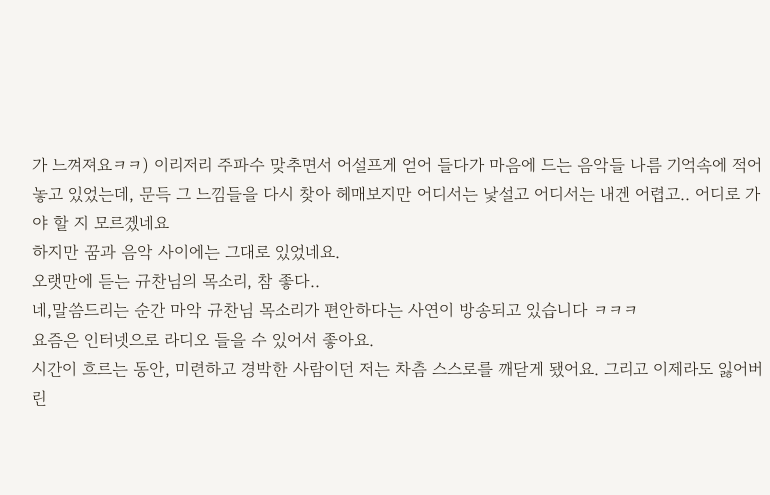가 느껴져요ㅋㅋ) 이리저리 주파수 맞추면서 어설프게 얻어 들다가 마음에 드는 음악들 나름 기억속에 적어놓고 있었는데, 문득 그 느낌들을 다시 찾아 헤매보지만 어디서는 낯설고 어디서는 내겐 어렵고.. 어디로 가야 할 지 모르겠네요
하지만 꿈과 음악 사이에는 그대로 있었네요.
오랫만에 듣는 규찬님의 목소리, 참 좋다..
네,말씀드리는 순간 마악 규찬님 목소리가 편안하다는 사연이 방송되고 있습니다 ㅋㅋㅋ
요즘은 인터넷으로 라디오 들을 수 있어서 좋아요.
시간이 흐르는 동안, 미련하고 경박한 사람이던 저는 차츰 스스로를 깨닫게 됐어요. 그리고 이제라도 잃어버린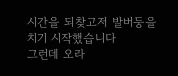시간을 되찾고저 발버둥을 치기 시작했습니다
그런데 오라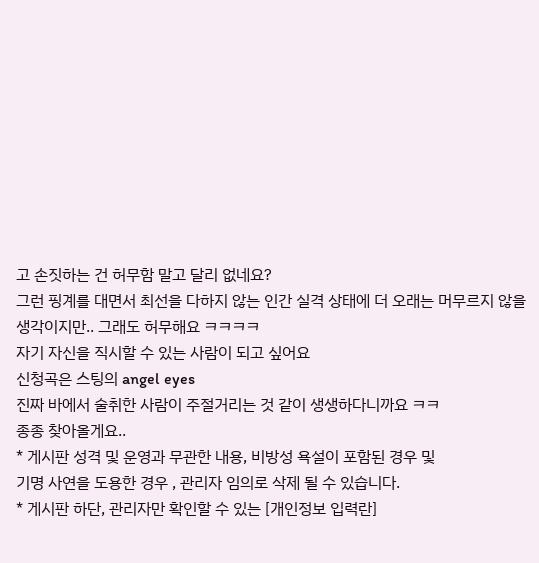고 손짓하는 건 허무함 말고 달리 없네요?
그런 핑계를 대면서 최선을 다하지 않는 인간 실격 상태에 더 오래는 머무르지 않을 생각이지만.. 그래도 허무해요 ㅋㅋㅋㅋ
자기 자신을 직시할 수 있는 사람이 되고 싶어요
신청곡은 스팅의 angel eyes
진짜 바에서 술취한 사람이 주절거리는 것 같이 생생하다니까요 ㅋㅋ
종종 찾아올게요..
* 게시판 성격 및 운영과 무관한 내용, 비방성 욕설이 포함된 경우 및
기명 사연을 도용한 경우 , 관리자 임의로 삭제 될 수 있습니다.
* 게시판 하단, 관리자만 확인할 수 있는 [개인정보 입력란]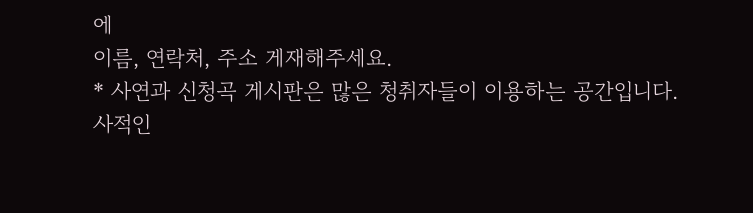에
이름, 연락처, 주소 게재해주세요.
* 사연과 신청곡 게시판은 많은 청취자들이 이용하는 공간입니다.
사적인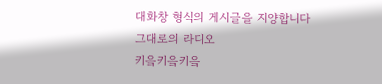대화창 형식의 게시글을 지양합니다
그대로의 라디오
키읔키읔키읔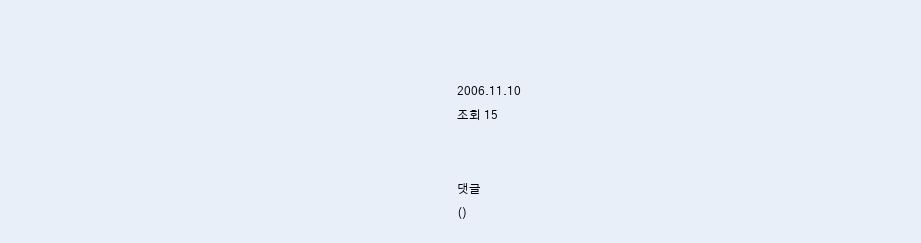2006.11.10
조회 15


댓글
()